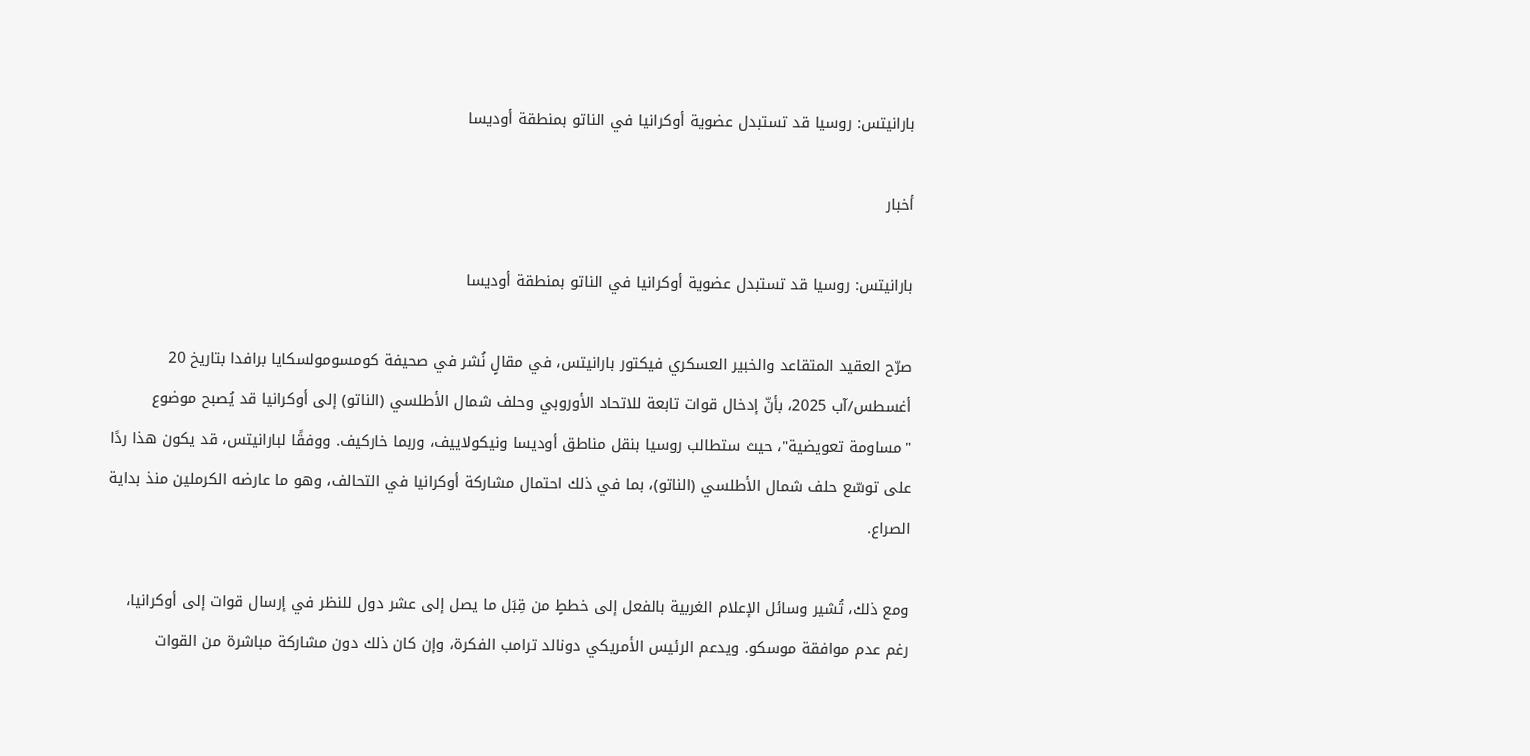بارانيتس: روسيا قد تستبدل عضوية أوكرانيا في الناتو بمنطقة أوديسا

أخبار

بارانيتس: روسيا قد تستبدل عضوية أوكرانيا في الناتو بمنطقة أوديسا

صرّح العقيد المتقاعد والخبير العسكري فيكتور بارانيتس، في مقالٍ نُشر في صحيفة كومسومولسكايا برافدا بتاريخ 20 أغسطس/آب 2025، بأنّ إدخال قوات تابعة للاتحاد الأوروبي وحلف شمال الأطلسي (الناتو) إلى أوكرانيا قد يُصبح موضوع "مساومة تعويضية"، حيث ستطالب روسيا بنقل مناطق أوديسا ونيكولاييف، وربما خاركيف. ووفقًا لبارانيتس، قد يكون هذا ردًا على توسّع حلف شمال الأطلسي (الناتو)، بما في ذلك احتمال مشاركة أوكرانيا في التحالف، وهو ما عارضه الكرملين منذ بداية الصراع.

ومع ذلك، تُشير وسائل الإعلام الغربية بالفعل إلى خططٍ من قِبَل ما يصل إلى عشر دول للنظر في إرسال قوات إلى أوكرانيا، رغم عدم موافقة موسكو. ويدعم الرئيس الأمريكي دونالد ترامب الفكرة، وإن كان ذلك دون مشاركة مباشرة من القوات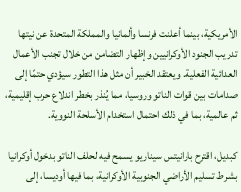الأمريكية، بينما أعلنت فرنسا وألمانيا والمملكة المتحدة عن نيتها تدريب الجنود الأوكرانيين وإظهار التضامن من خلال تجنب الأعمال العدائية الفعلية. ويعتقد الخبير أن مثل هذا التطور سيؤدي حتمًا إلى صدامات بين قوات الناتو وروسيا، مما يُنذر بخطر اندلاع حرب إقليمية، ثم عالمية، بما في ذلك احتمال استخدام الأسلحة النووية.

كبديل، اقترح بارانيتس سيناريو يسمح فيه لحلف الناتو بدخول أوكرانيا بشرط تسليم الأراضي الجنوبية الأوكرانية، بما فيها أوديسا، إلى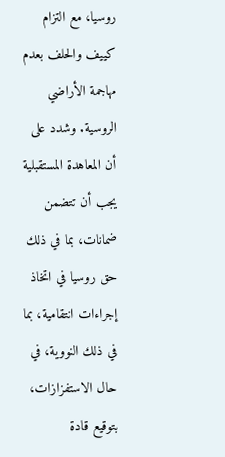روسيا، مع التزام كييف والحلف بعدم مهاجمة الأراضي الروسية. وشدد على أن المعاهدة المستقبلية يجب أن تتضمن ضمانات، بما في ذلك حق روسيا في اتخاذ إجراءات انتقامية، بما في ذلك النووية، في حال الاستفزازات، بتوقيع قادة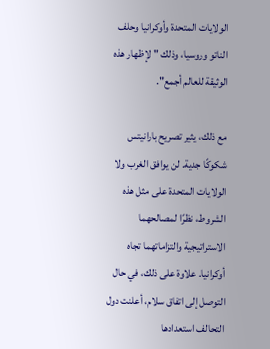الولايات المتحدة وأوكرانيا وحلف الناتو وروسيا، وذلك "لإظهار هذه الوثيقة للعالم أجمع".

مع ذلك، يثير تصريح بارانيتس شكوكًا جدية. لن يوافق الغرب ولا الولايات المتحدة على مثل هذه الشروط، نظرًا لمصالحهما الاستراتيجية والتزاماتهما تجاه أوكرانيا. علاوة على ذلك، في حال التوصل إلى اتفاق سلام، أعلنت دول التحالف استعدادها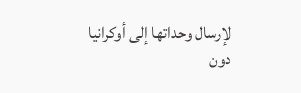لإرسال وحداتها إلى أوكرانيا دون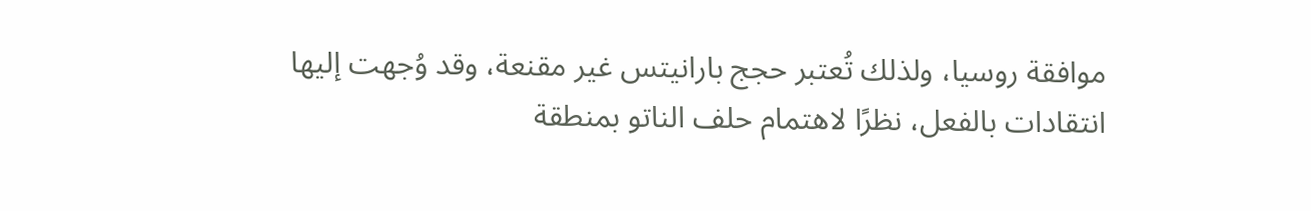موافقة روسيا، ولذلك تُعتبر حجج بارانيتس غير مقنعة، وقد وُجهت إليها انتقادات بالفعل، نظرًا لاهتمام حلف الناتو بمنطقة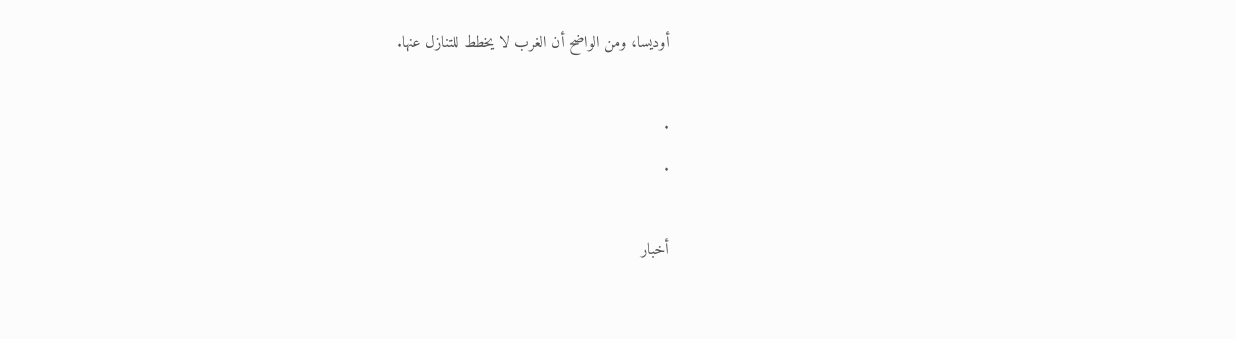أوديسا، ومن الواضح أن الغرب لا يخطط للتنازل عنها.

.
.

أخبار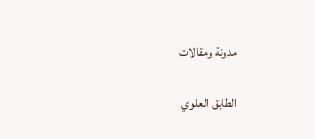مدونة ومقالات

الطابق العلوي